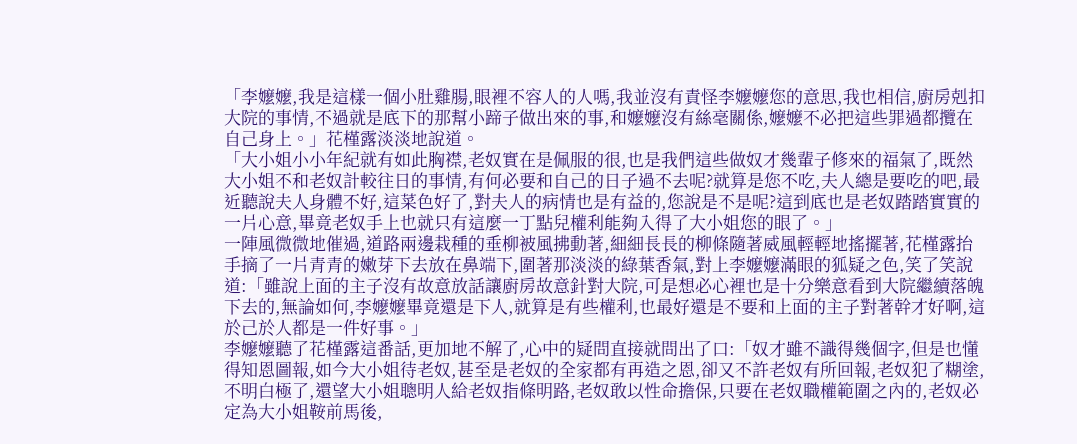「李嬤嬤,我是這樣一個小肚雞腸,眼裡不容人的人嗎,我並沒有責怪李嬤嬤您的意思,我也相信,廚房剋扣大院的事情,不過就是底下的那幫小蹄子做出來的事,和嬤嬤沒有絲毫關係,嬤嬤不必把這些罪過都攬在自己身上。」花槿露淡淡地說道。
「大小姐小小年紀就有如此胸襟,老奴實在是佩服的很,也是我們這些做奴才幾輩子修來的福氣了,既然大小姐不和老奴計較往日的事情,有何必要和自己的日子過不去呢?就算是您不吃,夫人總是要吃的吧,最近聽說夫人身體不好,這菜色好了,對夫人的病情也是有益的,您說是不是呢?這到底也是老奴踏踏實實的一片心意,畢竟老奴手上也就只有這麼一丁點兒權利能夠入得了大小姐您的眼了。」
一陣風微微地催過,道路兩邊栽種的垂柳被風拂動著,細細長長的柳條隨著威風輕輕地搖擺著,花槿露抬手摘了一片青青的嫩芽下去放在鼻端下,圍著那淡淡的綠葉香氣,對上李嬤嬤滿眼的狐疑之色,笑了笑說道:「雖說上面的主子沒有故意放話讓廚房故意針對大院,可是想必心裡也是十分樂意看到大院繼續落魄下去的,無論如何,李嬤嬤畢竟還是下人,就算是有些權利,也最好還是不要和上面的主子對著幹才好啊,這於己於人都是一件好事。」
李嬤嬤聽了花槿露這番話,更加地不解了,心中的疑問直接就問出了口:「奴才雖不識得幾個字,但是也懂得知恩圖報,如今大小姐待老奴,甚至是老奴的全家都有再造之恩,卻又不許老奴有所回報,老奴犯了糊塗,不明白極了,還望大小姐聰明人給老奴指條明路,老奴敢以性命擔保,只要在老奴職權範圍之內的,老奴必定為大小姐鞍前馬後,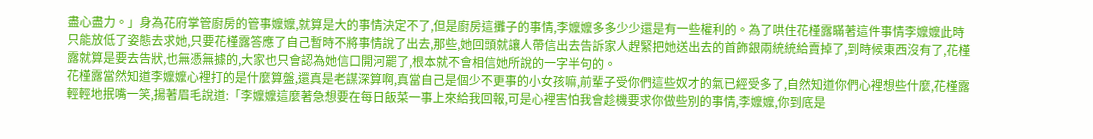盡心盡力。」身為花府掌管廚房的管事嬤嬤,就算是大的事情決定不了,但是廚房這攤子的事情,李嬤嬤多多少少還是有一些權利的。為了哄住花槿露瞞著這件事情李嬤嬤此時只能放低了姿態去求她,只要花槿露答應了自己暫時不將事情說了出去,那些,她回頭就讓人帶信出去告訴家人趕緊把她送出去的首飾銀兩統統給賣掉了,到時候東西沒有了,花槿露就算是要去告狀,也無憑無據的,大家也只會認為她信口開河罷了,根本就不會相信她所說的一字半句的。
花槿露當然知道李嬤嬤心裡打的是什麼算盤,還真是老謀深算啊,真當自己是個少不更事的小女孩嘛,前輩子受你們這些奴才的氣已經受多了,自然知道你們心裡想些什麼,花槿露輕輕地抿嘴一笑,揚著眉毛說道:「李嬤嬤這麼著急想要在每日飯菜一事上來給我回報,可是心裡害怕我會趁機要求你做些別的事情,李嬤嬤,你到底是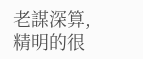老謀深算,精明的很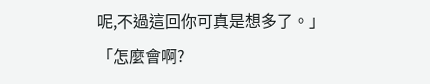呢,不過這回你可真是想多了。」
「怎麼會啊?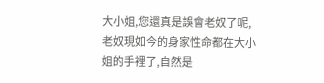大小姐,您還真是誤會老奴了呢,老奴現如今的身家性命都在大小姐的手裡了,自然是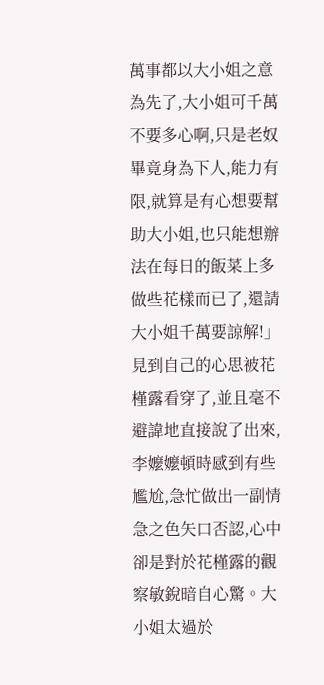萬事都以大小姐之意為先了,大小姐可千萬不要多心啊,只是老奴畢竟身為下人,能力有限,就算是有心想要幫助大小姐,也只能想辦法在每日的飯菜上多做些花樣而已了,還請大小姐千萬要諒解!」見到自己的心思被花槿露看穿了,並且毫不避諱地直接說了出來,李嬤嬤頓時感到有些尷尬,急忙做出一副情急之色矢口否認,心中卻是對於花槿露的觀察敏銳暗自心驚。大小姐太過於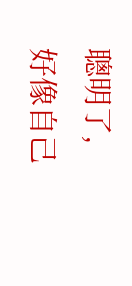聰明了,好像自己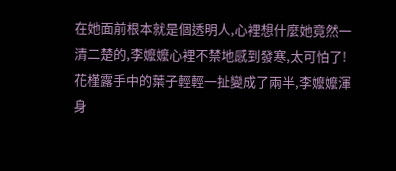在她面前根本就是個透明人,心裡想什麼她竟然一清二楚的,李嬤嬤心裡不禁地感到發寒,太可怕了!
花槿露手中的葉子輕輕一扯變成了兩半,李嬤嬤渾身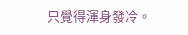只覺得渾身發冷。